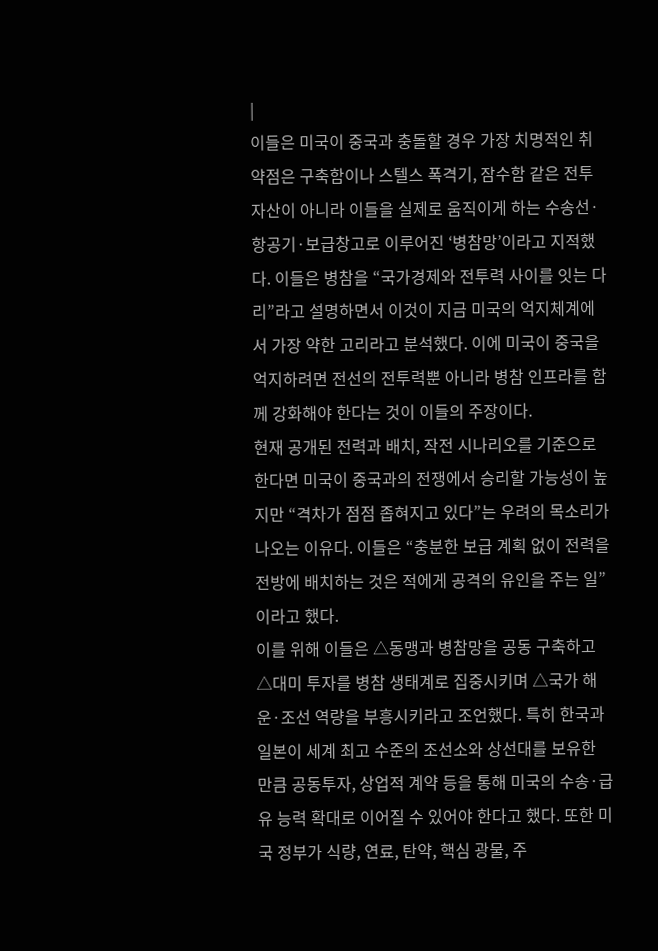|
이들은 미국이 중국과 충돌할 경우 가장 치명적인 취약점은 구축함이나 스텔스 폭격기, 잠수함 같은 전투자산이 아니라 이들을 실제로 움직이게 하는 수송선·항공기·보급창고로 이루어진 ‘병참망’이라고 지적했다. 이들은 병참을 “국가경제와 전투력 사이를 잇는 다리”라고 설명하면서 이것이 지금 미국의 억지체계에서 가장 약한 고리라고 분석했다. 이에 미국이 중국을 억지하려면 전선의 전투력뿐 아니라 병참 인프라를 함께 강화해야 한다는 것이 이들의 주장이다.
현재 공개된 전력과 배치, 작전 시나리오를 기준으로 한다면 미국이 중국과의 전쟁에서 승리할 가능성이 높지만 “격차가 점점 좁혀지고 있다”는 우려의 목소리가 나오는 이유다. 이들은 “충분한 보급 계획 없이 전력을 전방에 배치하는 것은 적에게 공격의 유인을 주는 일”이라고 했다.
이를 위해 이들은 △동맹과 병참망을 공동 구축하고 △대미 투자를 병참 생태계로 집중시키며 △국가 해운·조선 역량을 부흥시키라고 조언했다. 특히 한국과 일본이 세계 최고 수준의 조선소와 상선대를 보유한 만큼 공동투자, 상업적 계약 등을 통해 미국의 수송·급유 능력 확대로 이어질 수 있어야 한다고 했다. 또한 미국 정부가 식량, 연료, 탄약, 핵심 광물, 주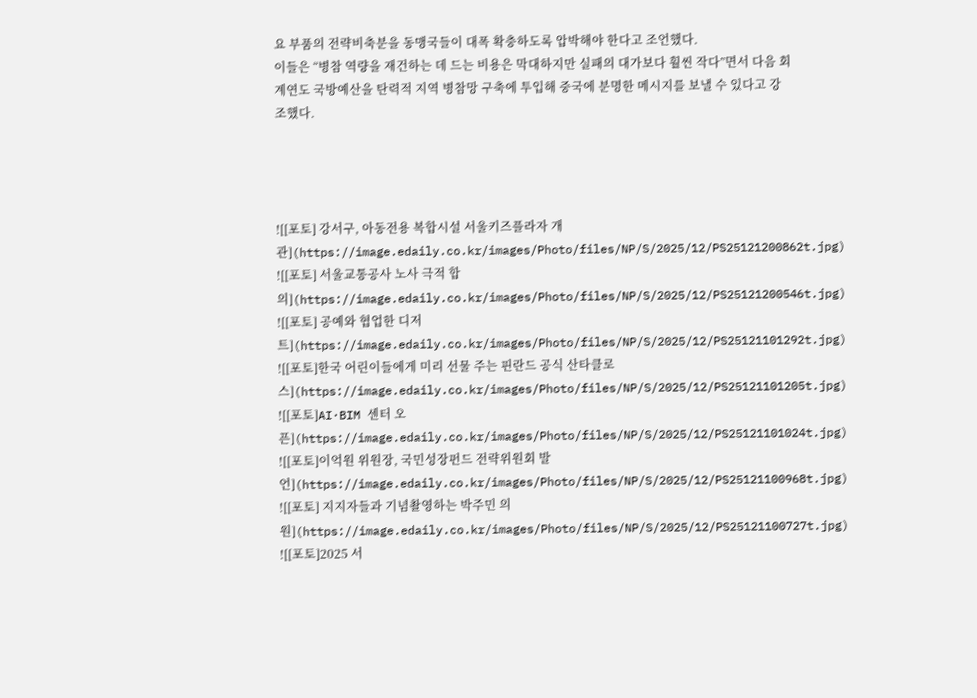요 부품의 전략비축분을 동맹국들이 대폭 확충하도록 압박해야 한다고 조언했다.
이들은 “병참 역량을 재건하는 데 드는 비용은 막대하지만 실패의 대가보다 훨씬 작다”면서 다음 회계연도 국방예산을 탄력적 지역 병참망 구축에 투입해 중국에 분명한 메시지를 보낼 수 있다고 강조했다.




![[포토] 강서구, 아동전용 복합시설 서울키즈플라자 개관](https://image.edaily.co.kr/images/Photo/files/NP/S/2025/12/PS25121200862t.jpg)
![[포토] 서울교통공사 노사 극적 합의](https://image.edaily.co.kr/images/Photo/files/NP/S/2025/12/PS25121200546t.jpg)
![[포토] 공예와 협업한 디저트](https://image.edaily.co.kr/images/Photo/files/NP/S/2025/12/PS25121101292t.jpg)
![[포토]한국 어린이들에게 미리 선물 주는 핀란드 공식 산타클로스](https://image.edaily.co.kr/images/Photo/files/NP/S/2025/12/PS25121101205t.jpg)
![[포토]AI·BIM 센터 오픈](https://image.edaily.co.kr/images/Photo/files/NP/S/2025/12/PS25121101024t.jpg)
![[포토]이억원 위원장, 국민성장펀드 전략위원회 발언](https://image.edaily.co.kr/images/Photo/files/NP/S/2025/12/PS25121100968t.jpg)
![[포토] 지지자들과 기념촬영하는 박주민 의원](https://image.edaily.co.kr/images/Photo/files/NP/S/2025/12/PS25121100727t.jpg)
![[포토]2025 서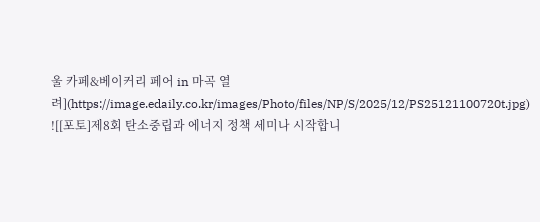울 카페&베이커리 페어 in 마곡 열려](https://image.edaily.co.kr/images/Photo/files/NP/S/2025/12/PS25121100720t.jpg)
![[포토]제8회 탄소중립과 에너지 정책 세미나 시작합니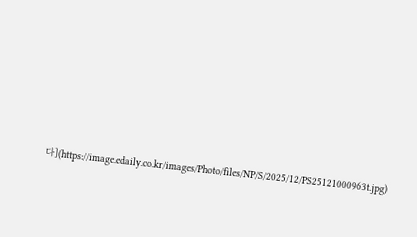다](https://image.edaily.co.kr/images/Photo/files/NP/S/2025/12/PS25121000963t.jpg)